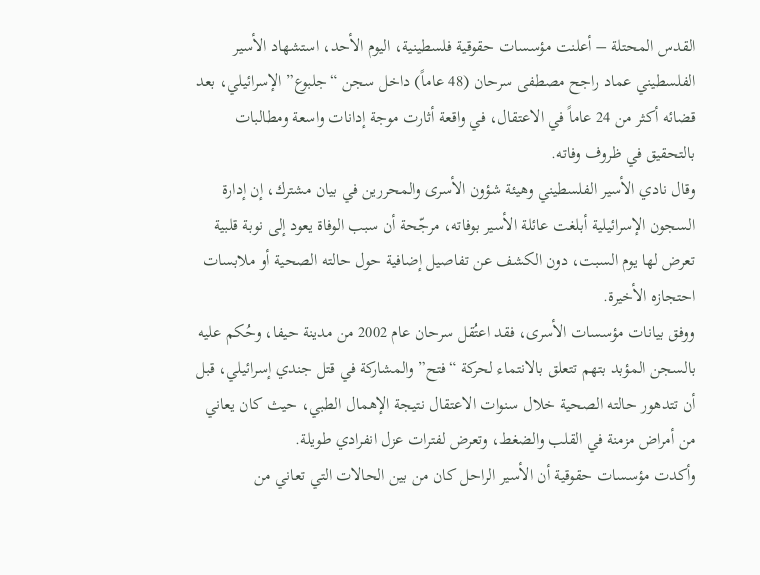القدس المحتلة – أعلنت مؤسسات حقوقية فلسطينية، اليوم الأحد، استشهاد الأسير الفلسطيني عماد راجح مصطفى سرحان (48 عاماً) داخل سجن “جلبوع” الإسرائيلي، بعد قضائه أكثر من 24 عاماً في الاعتقال، في واقعة أثارت موجة إدانات واسعة ومطالبات بالتحقيق في ظروف وفاته.
وقال نادي الأسير الفلسطيني وهيئة شؤون الأسرى والمحررين في بيان مشترك، إن إدارة السجون الإسرائيلية أبلغت عائلة الأسير بوفاته، مرجّحة أن سبب الوفاة يعود إلى نوبة قلبية تعرض لها يوم السبت، دون الكشف عن تفاصيل إضافية حول حالته الصحية أو ملابسات احتجازه الأخيرة.
ووفق بيانات مؤسسات الأسرى، فقد اعتُقل سرحان عام 2002 من مدينة حيفا، وحُكم عليه بالسجن المؤبد بتهم تتعلق بالانتماء لحركة “فتح” والمشاركة في قتل جندي إسرائيلي، قبل أن تتدهور حالته الصحية خلال سنوات الاعتقال نتيجة الإهمال الطبي، حيث كان يعاني من أمراض مزمنة في القلب والضغط، وتعرض لفترات عزل انفرادي طويلة.
وأكدت مؤسسات حقوقية أن الأسير الراحل كان من بين الحالات التي تعاني من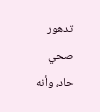تدهور صحي حاد، وأنه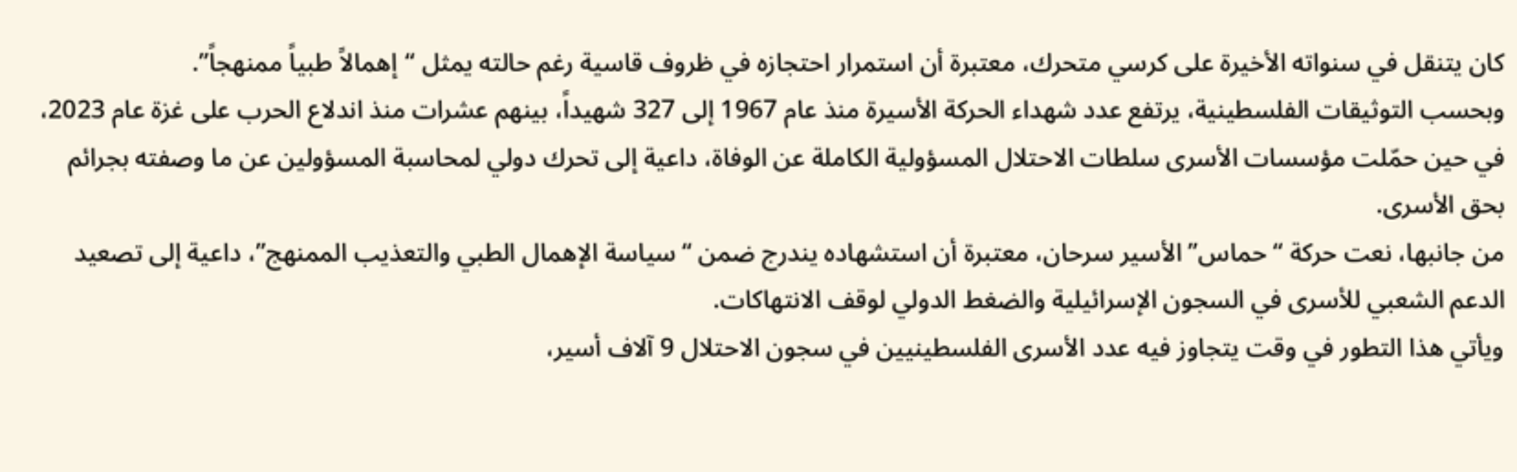كان يتنقل في سنواته الأخيرة على كرسي متحرك، معتبرة أن استمرار احتجازه في ظروف قاسية رغم حالته يمثل “إهمالاً طبياً ممنهجاً”.
وبحسب التوثيقات الفلسطينية، يرتفع عدد شهداء الحركة الأسيرة منذ عام 1967 إلى 327 شهيداً، بينهم عشرات منذ اندلاع الحرب على غزة عام 2023، في حين حمّلت مؤسسات الأسرى سلطات الاحتلال المسؤولية الكاملة عن الوفاة، داعية إلى تحرك دولي لمحاسبة المسؤولين عن ما وصفته بجرائم بحق الأسرى.
من جانبها، نعت حركة “حماس” الأسير سرحان، معتبرة أن استشهاده يندرج ضمن “سياسة الإهمال الطبي والتعذيب الممنهج”، داعية إلى تصعيد الدعم الشعبي للأسرى في السجون الإسرائيلية والضغط الدولي لوقف الانتهاكات.
ويأتي هذا التطور في وقت يتجاوز فيه عدد الأسرى الفلسطينيين في سجون الاحتلال 9 آلاف أسير،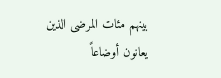بينهم مئات المرضى الذين يعانون أوضاعاً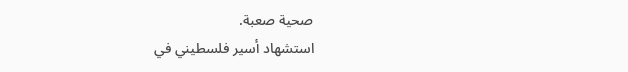صحية صعبة.
استشهاد أسير فلسطيني في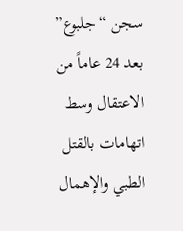سجن “جلبوع” بعد 24 عاماً من الاعتقال وسط اتهامات بالقتل الطبي والإهمال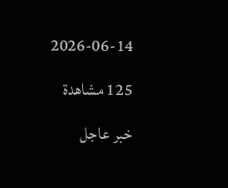2026-06-14
125 مشاهدة
خبر عاجل